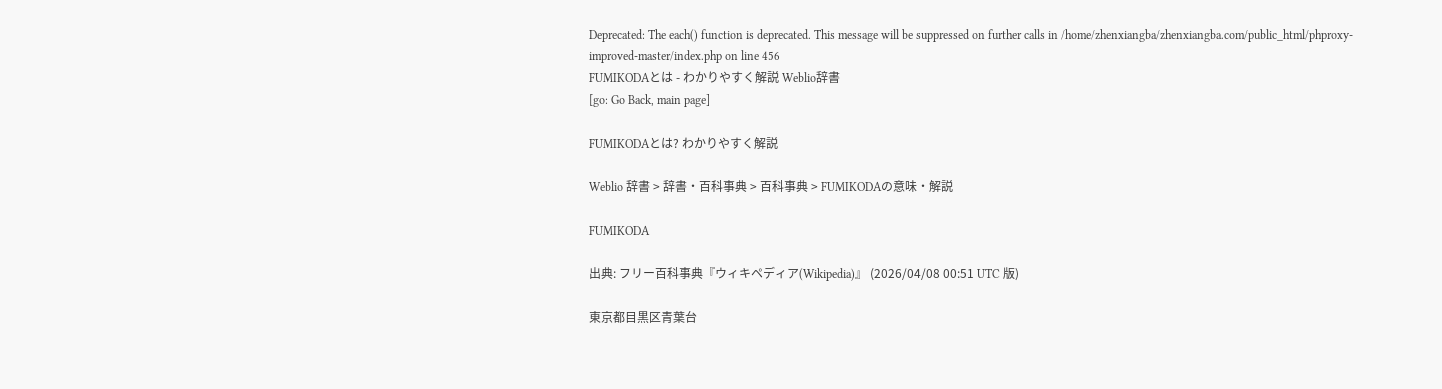Deprecated: The each() function is deprecated. This message will be suppressed on further calls in /home/zhenxiangba/zhenxiangba.com/public_html/phproxy-improved-master/index.php on line 456
FUMIKODAとは - わかりやすく解説 Weblio辞書
[go: Go Back, main page]

FUMIKODAとは? わかりやすく解説

Weblio 辞書 > 辞書・百科事典 > 百科事典 > FUMIKODAの意味・解説

FUMIKODA

出典: フリー百科事典『ウィキペディア(Wikipedia)』 (2026/04/08 00:51 UTC 版)

東京都目黒区青葉台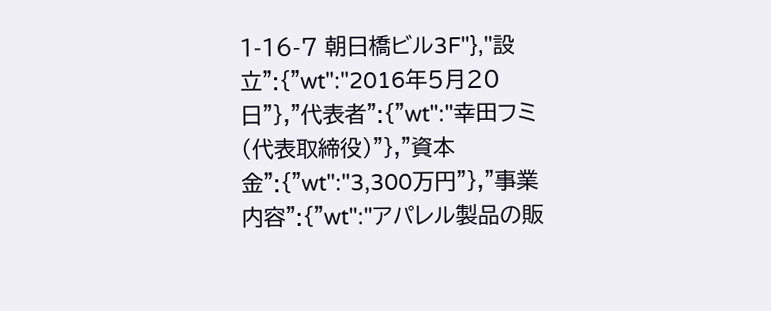1-16-7 朝日橋ビル3F"},"設立":{"wt":"2016年5月20日"},"代表者":{"wt":"幸田フミ(代表取締役)"},"資本金":{"wt":"3,300万円"},"事業内容":{"wt":"アパレル製品の販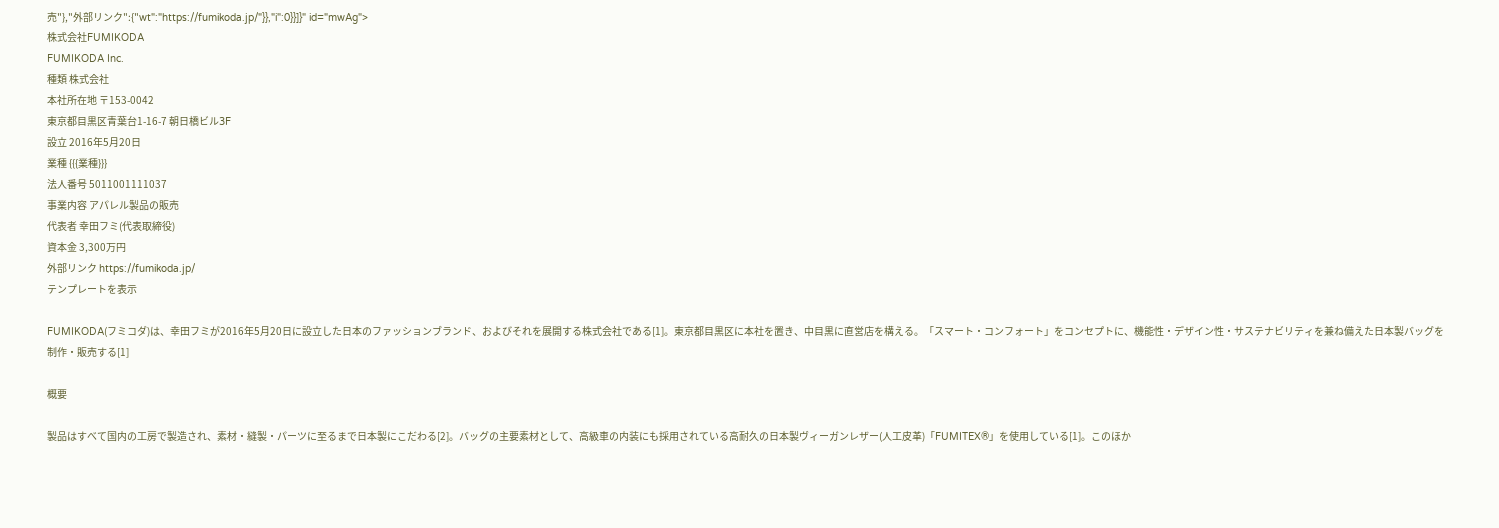売"},"外部リンク":{"wt":"https://fumikoda.jp/"}},"i":0}}]}" id="mwAg">
株式会社FUMIKODA
FUMIKODA Inc.
種類 株式会社
本社所在地 〒153-0042
東京都目黒区青葉台1-16-7 朝日橋ビル3F
設立 2016年5月20日
業種 {{{業種}}}
法人番号 5011001111037
事業内容 アパレル製品の販売
代表者 幸田フミ(代表取締役)
資本金 3,300万円
外部リンク https://fumikoda.jp/
テンプレートを表示

FUMIKODA(フミコダ)は、幸田フミが2016年5月20日に設立した日本のファッションブランド、およびそれを展開する株式会社である[1]。東京都目黒区に本社を置き、中目黒に直営店を構える。「スマート・コンフォート」をコンセプトに、機能性・デザイン性・サステナビリティを兼ね備えた日本製バッグを制作・販売する[1]

概要

製品はすべて国内の工房で製造され、素材・縫製・パーツに至るまで日本製にこだわる[2]。バッグの主要素材として、高級車の内装にも採用されている高耐久の日本製ヴィーガンレザー(人工皮革)「FUMITEX®」を使用している[1]。このほか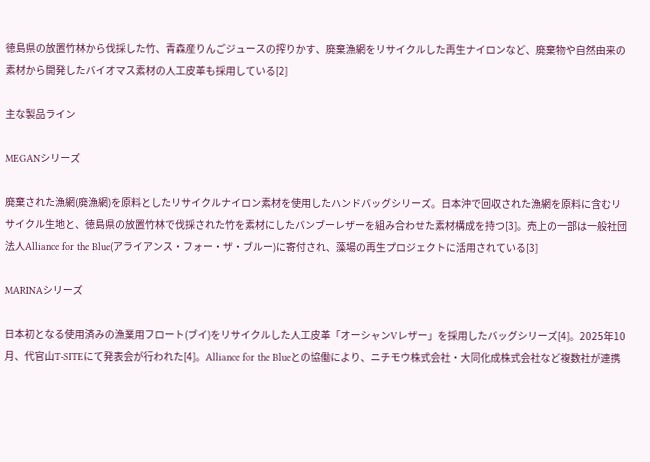徳島県の放置竹林から伐採した竹、青森産りんごジュースの搾りかす、廃棄漁網をリサイクルした再生ナイロンなど、廃棄物や自然由来の素材から開発したバイオマス素材の人工皮革も採用している[2]

主な製品ライン

MEGANシリーズ

廃棄された漁網(廃漁網)を原料としたリサイクルナイロン素材を使用したハンドバッグシリーズ。日本沖で回収された漁網を原料に含むリサイクル生地と、徳島県の放置竹林で伐採された竹を素材にしたバンブーレザーを組み合わせた素材構成を持つ[3]。売上の一部は一般社団法人Alliance for the Blue(アライアンス・フォー・ザ・ブルー)に寄付され、藻場の再生プロジェクトに活用されている[3]

MARINAシリーズ

日本初となる使用済みの漁業用フロート(ブイ)をリサイクルした人工皮革「オーシャンVレザー」を採用したバッグシリーズ[4]。2025年10月、代官山T-SITEにて発表会が行われた[4]。Alliance for the Blueとの協働により、ニチモウ株式会社・大同化成株式会社など複数社が連携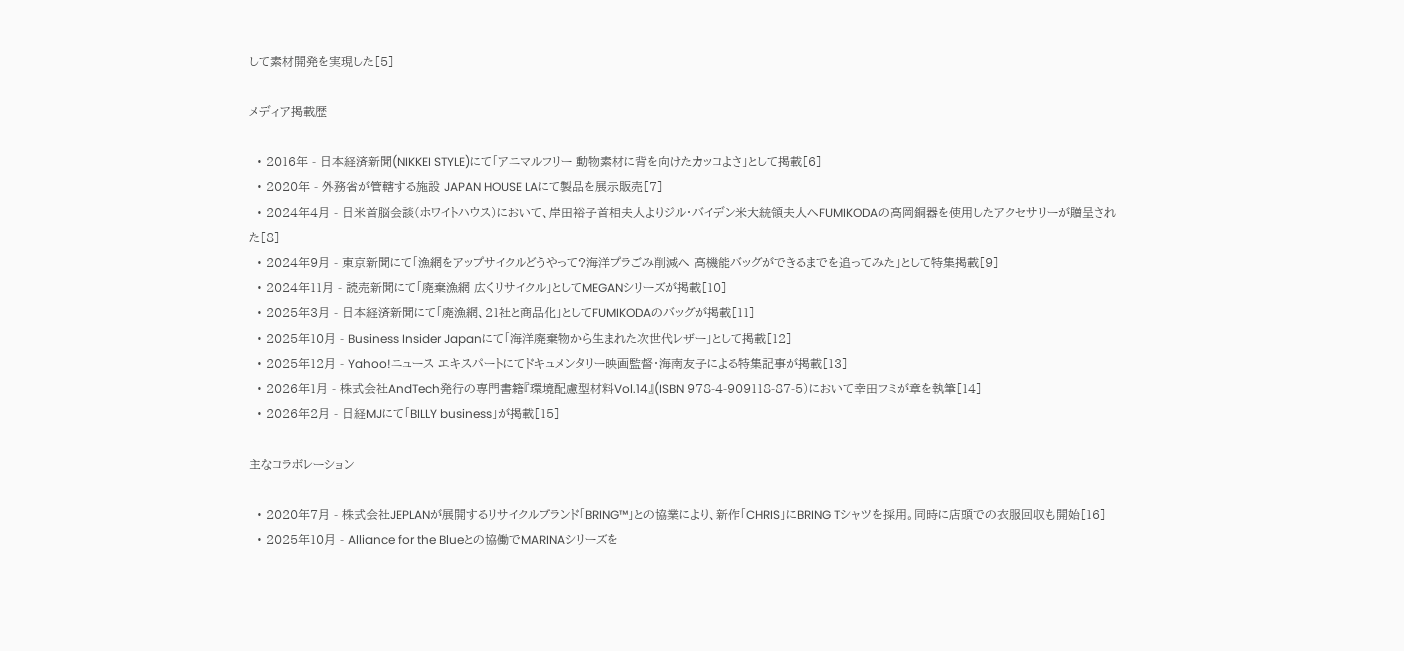して素材開発を実現した[5]

メディア掲載歴

  • 2016年 - 日本経済新聞(NIKKEI STYLE)にて「アニマルフリー 動物素材に背を向けたカッコよさ」として掲載[6]
  • 2020年 - 外務省が管轄する施設 JAPAN HOUSE LAにて製品を展示販売[7]
  • 2024年4月 - 日米首脳会談(ホワイトハウス)において、岸田裕子首相夫人よりジル・バイデン米大統領夫人へFUMIKODAの高岡銅器を使用したアクセサリーが贈呈された[8]
  • 2024年9月 - 東京新聞にて「漁網をアップサイクルどうやって?海洋プラごみ削減へ 高機能バッグができるまでを追ってみた」として特集掲載[9]
  • 2024年11月 - 読売新聞にて「廃棄漁網 広くリサイクル」としてMEGANシリーズが掲載[10]
  • 2025年3月 - 日本経済新聞にて「廃漁網、21社と商品化」としてFUMIKODAのバッグが掲載[11]
  • 2025年10月 - Business Insider Japanにて「海洋廃棄物から生まれた次世代レザー」として掲載[12]
  • 2025年12月 - Yahoo!ニュース エキスパートにてドキュメンタリー映画監督・海南友子による特集記事が掲載[13]
  • 2026年1月 - 株式会社AndTech発行の専門書籍『環境配慮型材料Vol.14』(ISBN 978-4-909118-87-5)において幸田フミが章を執筆[14]
  • 2026年2月 - 日経MJにて「BILLY business」が掲載[15]

主なコラボレーション

  • 2020年7月 - 株式会社JEPLANが展開するリサイクルブランド「BRING™」との協業により、新作「CHRIS」にBRING Tシャツを採用。同時に店頭での衣服回収も開始[16]
  • 2025年10月 - Alliance for the Blueとの協働でMARINAシリーズを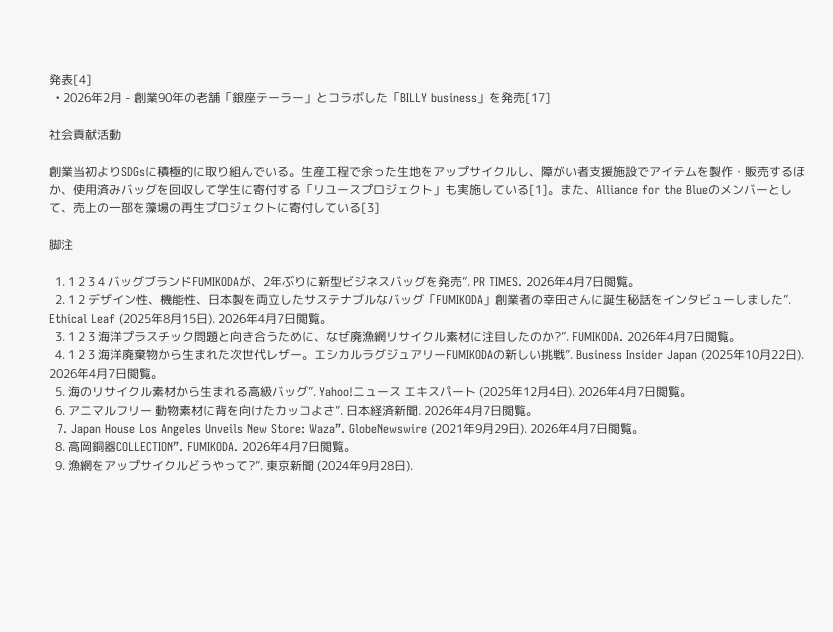発表[4]
  • 2026年2月 - 創業90年の老舗「銀座テーラー」とコラボした「BILLY business」を発売[17]

社会貢献活動

創業当初よりSDGsに積極的に取り組んでいる。生産工程で余った生地をアップサイクルし、障がい者支援施設でアイテムを製作・販売するほか、使用済みバッグを回収して学生に寄付する「リユースプロジェクト」も実施している[1]。また、Alliance for the Blueのメンバーとして、売上の一部を藻場の再生プロジェクトに寄付している[3]

脚注

  1. 1 2 3 4 バッグブランドFUMIKODAが、2年ぶりに新型ビジネスバッグを発売”. PR TIMES. 2026年4月7日閲覧。
  2. 1 2 デザイン性、機能性、日本製を両立したサステナブルなバッグ「FUMIKODA」創業者の幸田さんに誕生秘話をインタビューしました”. Ethical Leaf (2025年8月15日). 2026年4月7日閲覧。
  3. 1 2 3 海洋プラスチック問題と向き合うために、なぜ廃漁網リサイクル素材に注目したのか?”. FUMIKODA. 2026年4月7日閲覧。
  4. 1 2 3 海洋廃棄物から生まれた次世代レザー。エシカルラグジュアリーFUMIKODAの新しい挑戦”. Business Insider Japan (2025年10月22日). 2026年4月7日閲覧。
  5. 海のリサイクル素材から生まれる高級バッグ”. Yahoo!ニュース エキスパート (2025年12月4日). 2026年4月7日閲覧。
  6. アニマルフリー 動物素材に背を向けたカッコよさ”. 日本経済新聞. 2026年4月7日閲覧。
  7. Japan House Los Angeles Unveils New Store: Waza”. GlobeNewswire (2021年9月29日). 2026年4月7日閲覧。
  8. 高岡銅器COLLECTION”. FUMIKODA. 2026年4月7日閲覧。
  9. 漁網をアップサイクルどうやって?”. 東京新聞 (2024年9月28日).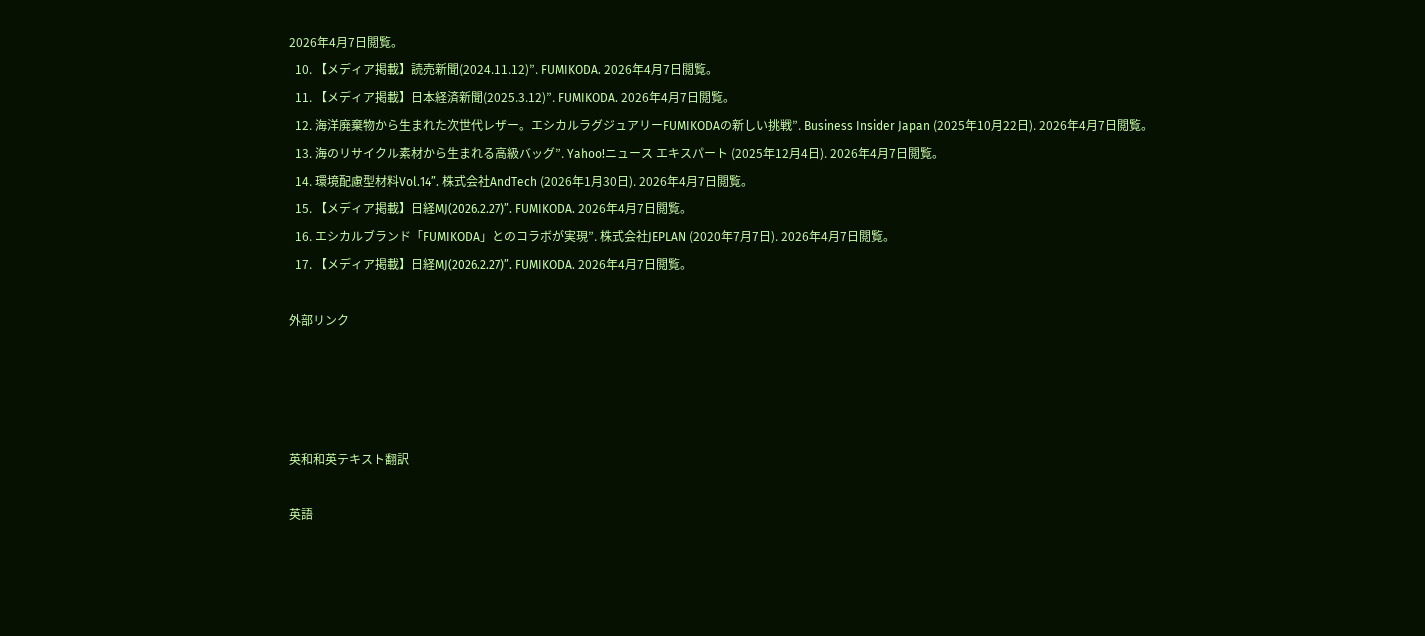2026年4月7日閲覧。
  10. 【メディア掲載】読売新聞(2024.11.12)”. FUMIKODA. 2026年4月7日閲覧。
  11. 【メディア掲載】日本経済新聞(2025.3.12)”. FUMIKODA. 2026年4月7日閲覧。
  12. 海洋廃棄物から生まれた次世代レザー。エシカルラグジュアリーFUMIKODAの新しい挑戦”. Business Insider Japan (2025年10月22日). 2026年4月7日閲覧。
  13. 海のリサイクル素材から生まれる高級バッグ”. Yahoo!ニュース エキスパート (2025年12月4日). 2026年4月7日閲覧。
  14. 環境配慮型材料Vol.14”. 株式会社AndTech (2026年1月30日). 2026年4月7日閲覧。
  15. 【メディア掲載】日経MJ(2026.2.27)”. FUMIKODA. 2026年4月7日閲覧。
  16. エシカルブランド「FUMIKODA」とのコラボが実現”. 株式会社JEPLAN (2020年7月7日). 2026年4月7日閲覧。
  17. 【メディア掲載】日経MJ(2026.2.27)”. FUMIKODA. 2026年4月7日閲覧。

外部リンク




英和和英テキスト翻訳

英語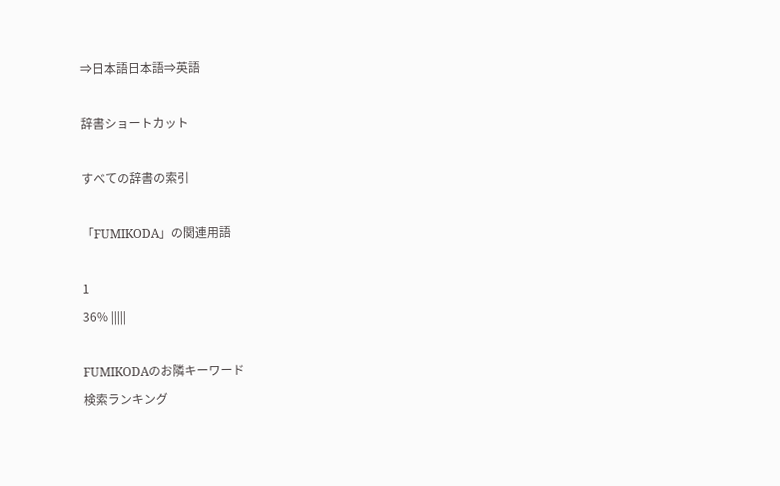⇒日本語日本語⇒英語

辞書ショートカット

すべての辞書の索引

「FUMIKODA」の関連用語

1
36% |||||

FUMIKODAのお隣キーワード
検索ランキング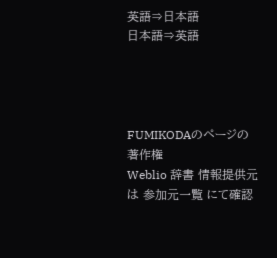英語⇒日本語
日本語⇒英語




FUMIKODAのページの著作権
Weblio 辞書 情報提供元は 参加元一覧 にて確認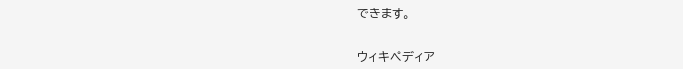できます。


ウィキペディア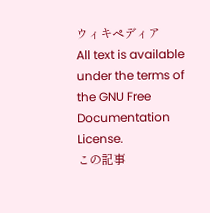ウィキペディア
All text is available under the terms of the GNU Free Documentation License.
この記事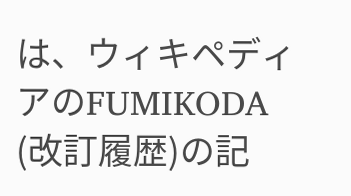は、ウィキペディアのFUMIKODA (改訂履歴)の記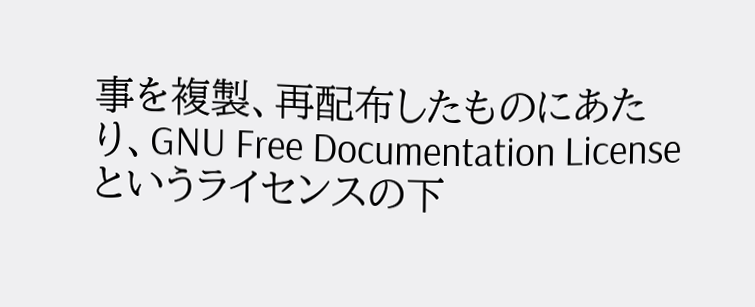事を複製、再配布したものにあたり、GNU Free Documentation Licenseというライセンスの下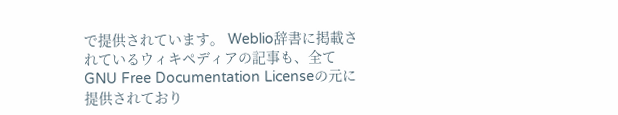で提供されています。 Weblio辞書に掲載されているウィキペディアの記事も、全てGNU Free Documentation Licenseの元に提供されており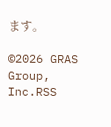ます。

©2026 GRAS Group, Inc.RSS